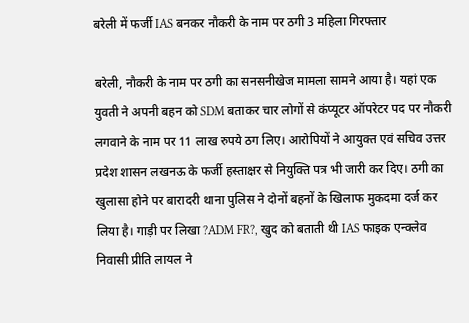बरेली में फर्जी IAS बनकर नौकरी के नाम पर ठगी 3 महिला गिरफ्तार

बरेली, नौकरी के नाम पर ठगी का सनसनीखेज मामला सामने आया है। यहां एक युवती ने अपनी बहन को SDM बताकर चार लोगों से कंप्यूटर ऑपरेटर पद पर नौकरी लगवाने के नाम पर 11 लाख रुपये ठग लिए। आरोपियों ने आयुक्त एवं सचिव उत्तर प्रदेश शासन लखनऊ के फर्जी हस्ताक्षर से नियुक्ति पत्र भी जारी कर दिए। ठगी का खुलासा होने पर बारादरी थाना पुलिस ने दोनों बहनों के खिलाफ मुकदमा दर्ज कर लिया है। गाड़ी पर लिखा ?ADM FR?, खुद को बताती थी IAS फाइक एन्क्लेव निवासी प्रीति लायल ने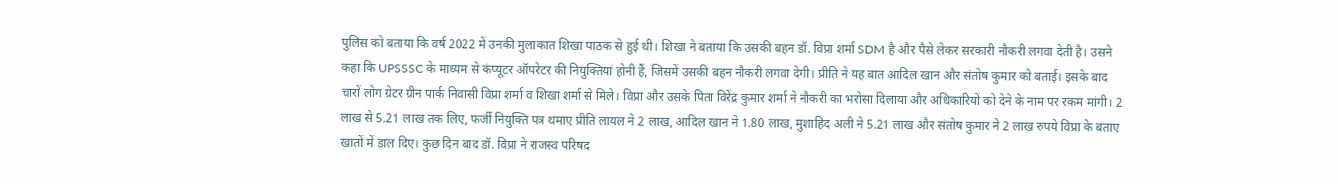पुलिस को बताया कि वर्ष 2022 में उनकी मुलाकात शिखा पाठक से हुई थी। शिखा ने बताया कि उसकी बहन डॉ. विप्रा शर्मा SDM है और पैसे लेकर सरकारी नौकरी लगवा देती है। उसने कहा कि UPSSSC के माध्यम से कंप्यूटर ऑपरेटर की नियुक्तियां होनी हैं, जिसमें उसकी बहन नौकरी लगवा देगी। प्रीति ने यह बात आदिल खान और संतोष कुमार को बताई। इसके बाद चारों लोग ग्रेटर ग्रीन पार्क निवासी विप्रा शर्मा व शिखा शर्मा से मिले। विप्रा और उसके पिता विरेंद्र कुमार शर्मा ने नौकरी का भरोसा दिलाया और अधिकारियों को देने के नाम पर रकम मांगी। 2 लाख से 5.21 लाख तक लिए, फर्जी नियुक्ति पत्र थमाए प्रीति लायल ने 2 लाख, आदिल खान ने 1.80 लाख, मुशाहिद अली ने 5.21 लाख और संतोष कुमार ने 2 लाख रुपये विप्रा के बताए खातों में डाल दिए। कुछ दिन बाद डॉ. विप्रा ने राजस्व परिषद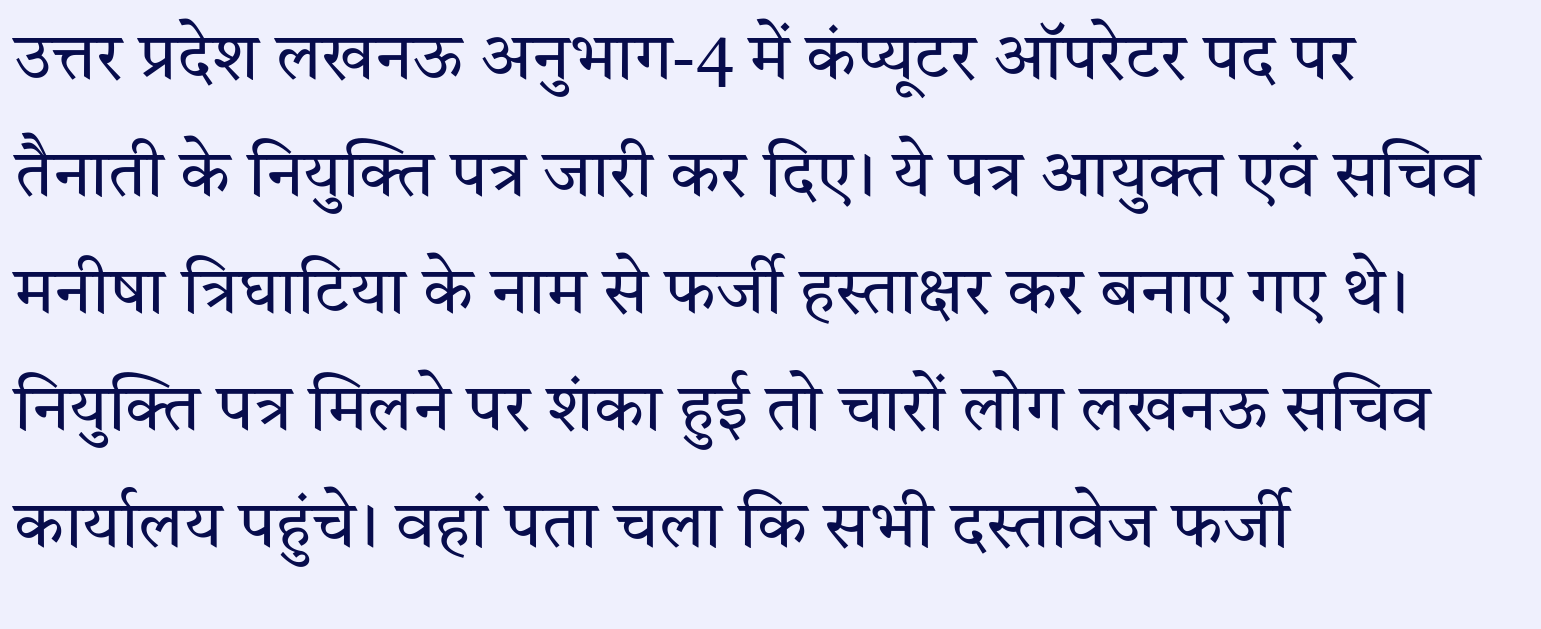उत्तर प्रदेश लखनऊ अनुभाग-4 में कंप्यूटर ऑपरेटर पद पर तैनाती के नियुक्ति पत्र जारी कर दिए। ये पत्र आयुक्त एवं सचिव मनीषा त्रिघाटिया के नाम से फर्जी हस्ताक्षर कर बनाए गए थे। नियुक्ति पत्र मिलने पर शंका हुई तो चारों लोग लखनऊ सचिव कार्यालय पहुंचे। वहां पता चला कि सभी दस्तावेज फर्जी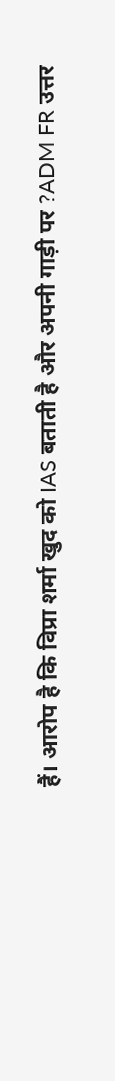हैं। आरोप है कि विप्रा शर्मा खुद को IAS बताती है और अपनी गाड़ी पर ?ADM FR उत्तर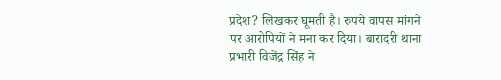प्रदेश? लिखकर घूमती है। रुपये वापस मांगने पर आरोपियों ने मना कर दिया। बारादरी थाना प्रभारी विजेंद्र सिंह ने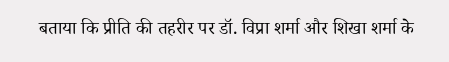बताया कि प्रीति की तहरीर पर डॉ. विप्रा शर्मा और शिखा शर्मा के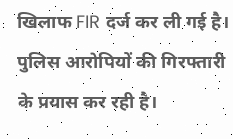खिलाफ FIR दर्ज कर ली गई है। पुलिस आरोपियों की गिरफ्तारी के प्रयास कर रही है।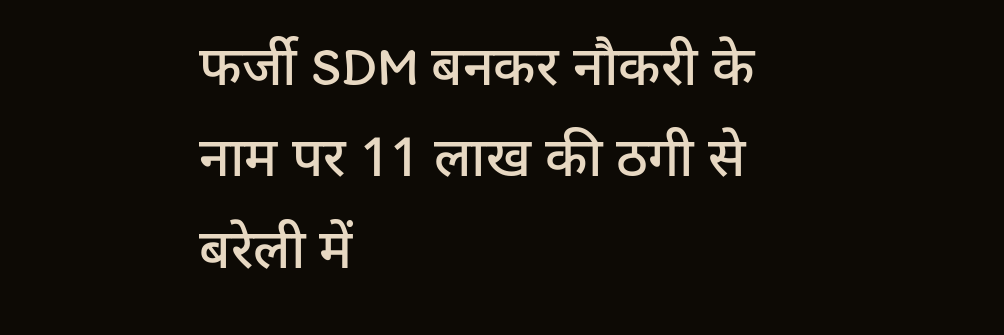फर्जी SDM बनकर नौकरी के नाम पर 11 लाख की ठगी से बरेली में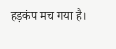हड़कंप मच गया है।